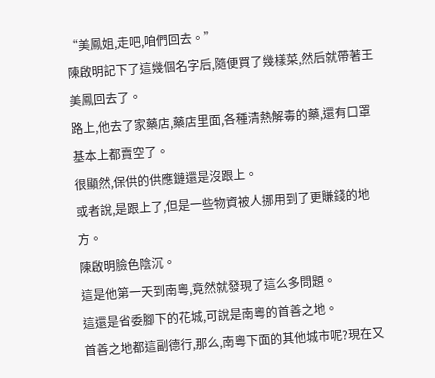“美鳳姐,走吧,咱們回去。”
陳啟明記下了這幾個名字后,隨便買了幾樣菜,然后就帶著王美鳳回去了。
路上,他去了家藥店,藥店里面,各種清熱解毒的藥,還有口罩基本上都賣空了。
很顯然,保供的供應鏈還是沒跟上。
或者說,是跟上了,但是一些物資被人挪用到了更賺錢的地方。
陳啟明臉色陰沉。
這是他第一天到南粵,竟然就發現了這么多問題。
這還是省委腳下的花城,可說是南粵的首善之地。
首善之地都這副德行,那么,南粵下面的其他城市呢?現在又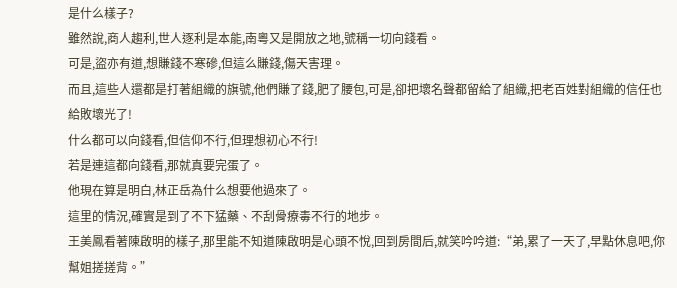是什么樣子?
雖然說,商人趨利,世人逐利是本能,南粵又是開放之地,號稱一切向錢看。
可是,盜亦有道,想賺錢不寒磣,但這么賺錢,傷天害理。
而且,這些人還都是打著組織的旗號,他們賺了錢,肥了腰包,可是,卻把壞名聲都留給了組織,把老百姓對組織的信任也給敗壞光了!
什么都可以向錢看,但信仰不行,但理想初心不行!
若是連這都向錢看,那就真要完蛋了。
他現在算是明白,林正岳為什么想要他過來了。
這里的情況,確實是到了不下猛藥、不刮骨療毒不行的地步。
王美鳳看著陳啟明的樣子,那里能不知道陳啟明是心頭不悅,回到房間后,就笑吟吟道:“弟,累了一天了,早點休息吧,你幫姐搓搓背。”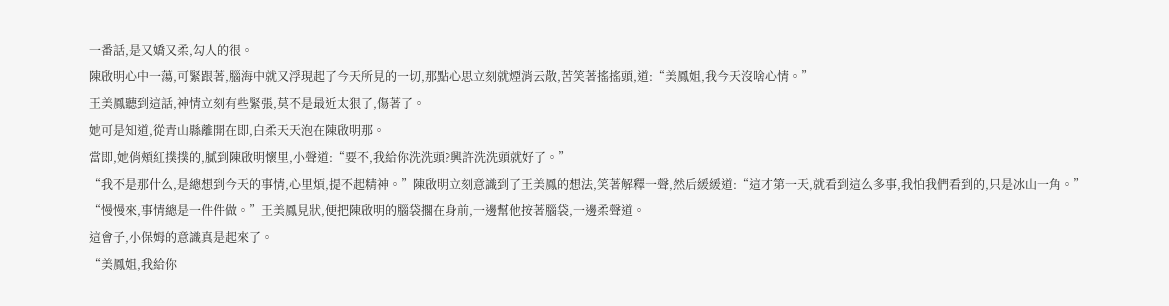一番話,是又嬌又柔,勾人的很。
陳啟明心中一蕩,可緊跟著,腦海中就又浮現起了今天所見的一切,那點心思立刻就煙消云散,苦笑著搖搖頭,道:“美鳳姐,我今天沒啥心情。”
王美鳳聽到這話,神情立刻有些緊張,莫不是最近太狠了,傷著了。
她可是知道,從青山縣離開在即,白柔天天泡在陳啟明那。
當即,她俏頰紅撲撲的,膩到陳啟明懷里,小聲道:“要不,我給你洗洗頭?興許洗洗頭就好了。”
“我不是那什么,是總想到今天的事情,心里煩,提不起精神。”陳啟明立刻意識到了王美鳳的想法,笑著解釋一聲,然后緩緩道:“這才第一天,就看到這么多事,我怕我們看到的,只是冰山一角。”
“慢慢來,事情總是一件件做。”王美鳳見狀,便把陳啟明的腦袋擱在身前,一邊幫他按著腦袋,一邊柔聲道。
這會子,小保姆的意識真是起來了。
“美鳳姐,我給你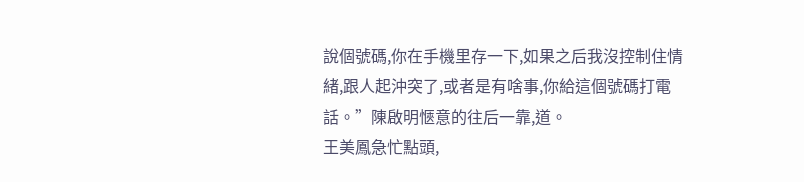說個號碼,你在手機里存一下,如果之后我沒控制住情緒,跟人起沖突了,或者是有啥事,你給這個號碼打電話。”陳啟明愜意的往后一靠,道。
王美鳳急忙點頭,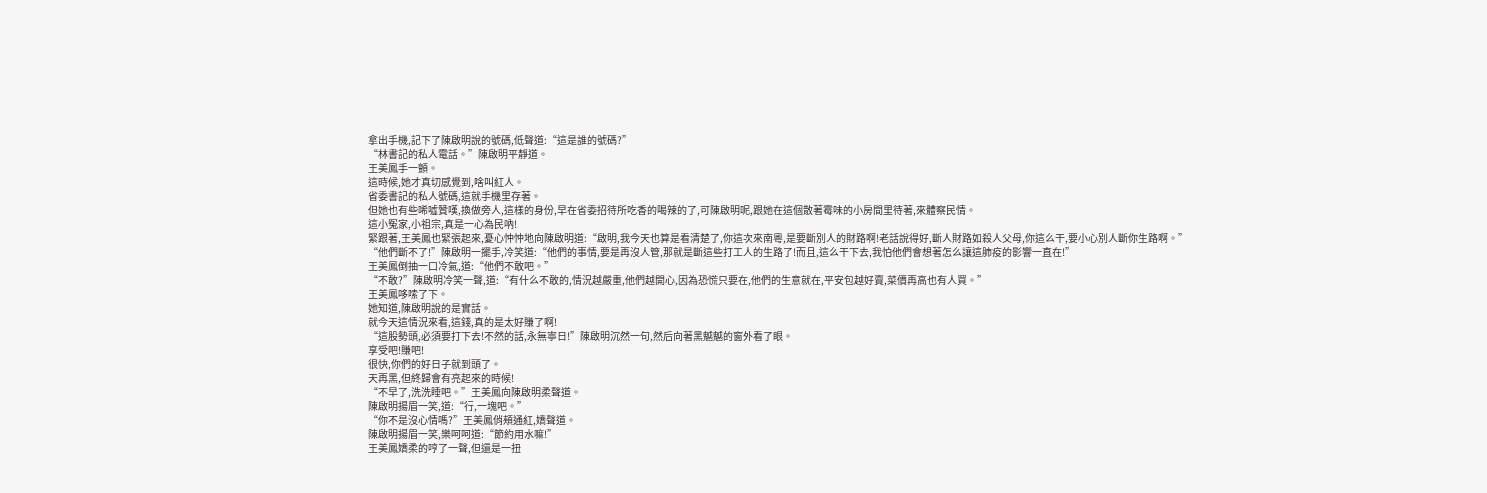拿出手機,記下了陳啟明說的號碼,低聲道:“這是誰的號碼?”
“林書記的私人電話。”陳啟明平靜道。
王美鳳手一顫。
這時候,她才真切感覺到,啥叫紅人。
省委書記的私人號碼,這就手機里存著。
但她也有些唏噓贊嘆,換做旁人,這樣的身份,早在省委招待所吃香的喝辣的了,可陳啟明呢,跟她在這個散著霉味的小房間里待著,來體察民情。
這小冤家,小祖宗,真是一心為民吶!
緊跟著,王美鳳也緊張起來,憂心忡忡地向陳啟明道:“啟明,我今天也算是看清楚了,你這次來南粵,是要斷別人的財路啊!老話說得好,斷人財路如殺人父母,你這么干,要小心別人斷你生路啊。”
“他們斷不了!”陳啟明一擺手,冷笑道:“他們的事情,要是再沒人管,那就是斷這些打工人的生路了!而且,這么干下去,我怕他們會想著怎么讓這肺疫的影響一直在!”
王美鳳倒抽一口冷氣,道:“他們不敢吧。”
“不敢?”陳啟明冷笑一聲,道:“有什么不敢的,情況越嚴重,他們越開心,因為恐慌只要在,他們的生意就在,平安包越好賣,菜價再高也有人買。”
王美鳳哆嗦了下。
她知道,陳啟明說的是實話。
就今天這情況來看,這錢,真的是太好賺了啊!
“這股勢頭,必須要打下去!不然的話,永無寧日!”陳啟明沉然一句,然后向著黑魆魆的窗外看了眼。
享受吧!賺吧!
很快,你們的好日子就到頭了。
天再黑,但終歸會有亮起來的時候!
“不早了,洗洗睡吧。”王美鳳向陳啟明柔聲道。
陳啟明揚眉一笑,道:“行,一塊吧。”
“你不是沒心情嗎?”王美鳳俏頰通紅,嬌聲道。
陳啟明揚眉一笑,樂呵呵道:“節約用水嘛!”
王美鳳嬌柔的哼了一聲,但還是一扭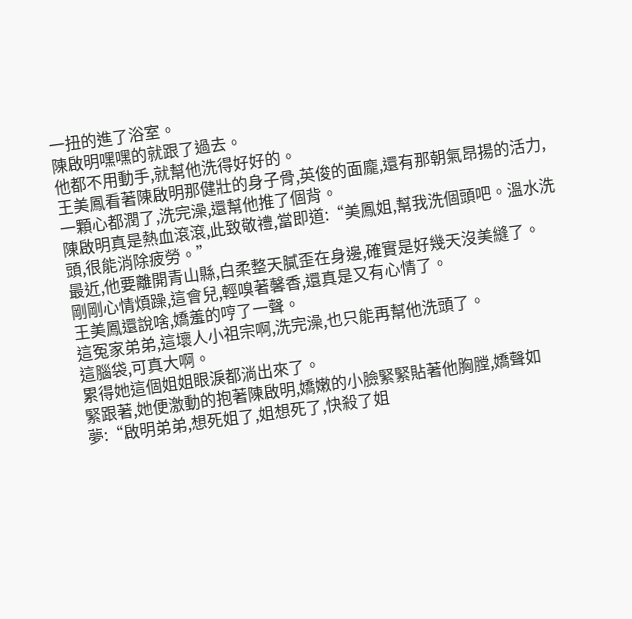一扭的進了浴室。
陳啟明嘿嘿的就跟了過去。
他都不用動手,就幫他洗得好好的。
王美鳳看著陳啟明那健壯的身子骨,英俊的面龐,還有那朝氣昂揚的活力,一顆心都潤了,洗完澡,還幫他推了個背。
陳啟明真是熱血滾滾,此致敬禮,當即道:“美鳳姐,幫我洗個頭吧。溫水洗頭,很能消除疲勞。”
最近,他要離開青山縣,白柔整天膩歪在身邊,確實是好幾天沒美縫了。
剛剛心情煩躁,這會兒,輕嗅著馨香,還真是又有心情了。
王美鳳還說啥,嬌羞的哼了一聲。
這冤家弟弟,這壞人小祖宗啊,洗完澡,也只能再幫他洗頭了。
這腦袋,可真大啊。
累得她這個姐姐眼淚都淌出來了。
緊跟著,她便激動的抱著陳啟明,嬌嫩的小臉緊緊貼著他胸膛,嬌聲如夢:“啟明弟弟,想死姐了,姐想死了,快殺了姐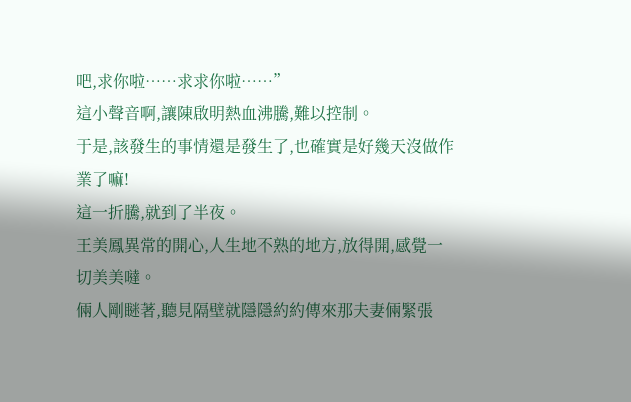吧,求你啦……求求你啦……”
這小聲音啊,讓陳啟明熱血沸騰,難以控制。
于是,該發生的事情還是發生了,也確實是好幾天沒做作業了嘛!
這一折騰,就到了半夜。
王美鳳異常的開心,人生地不熟的地方,放得開,感覺一切美美噠。
倆人剛瞇著,聽見隔壁就隱隱約約傳來那夫妻倆緊張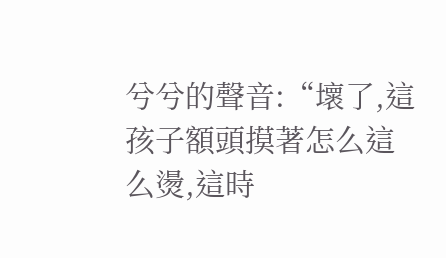兮兮的聲音:“壞了,這孩子額頭摸著怎么這么燙,這時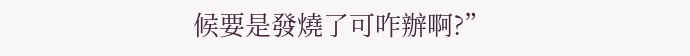候要是發燒了可咋辦啊?”